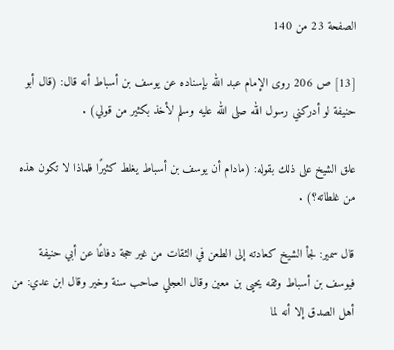الصفحة 23 من 140

[13] ص 206 روى الإمام عبد الله بإسناده عن يوسف بن أسباط أنه قال: (قال أبو حنيفة لو أدركني رسول الله صلى الله عليه وسلم لأخذ بكثير من قولي) .

علق الشيخ على ذلك بقوله: (مادام أن يوسف بن أسباط يغلط كثيرًا فلماذا لا تكون هذه من غلطاته؟) .

قال سمير: لجأ الشيخ كعادته إلى الطعن في الثقات من غير حجة دفاعًا عن أبي حنيفة فيوسف بن أسباط وثقه يحيى بن معين وقال العجلي صاحب سنة وخير وقال ابن عدي: من أهل الصدق إلا أنه لما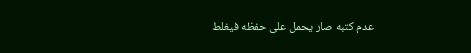عدم كتبه صار يحمل على حفظه فيغلط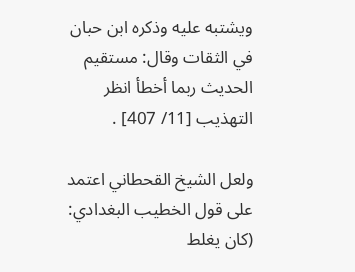ويشتبه عليه وذكره ابن حبان في الثقات وقال: مستقيم الحديث ربما أخطأ انظر التهذيب [11/ 407] .

ولعل الشيخ القحطاني اعتمد على قول الخطيب البغدادي: (كان يغلط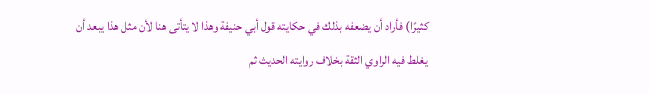كثيرًا) فأراد أن يضعفه بذلك في حكايته قول أبي حنيفة وهذا لا يتأتى هنا لأن مثل هذا يبعد أن يغلط فيه الراوي الثقة بخلاف روايته الحديث ثم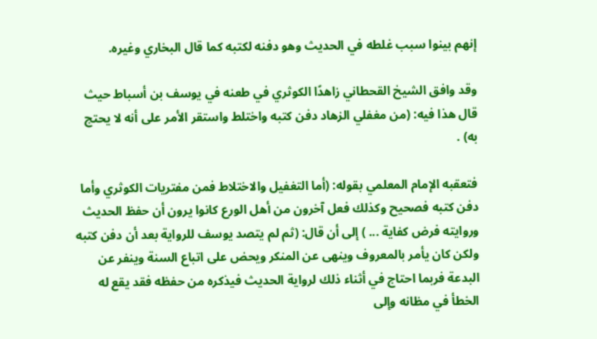إنهم بينوا سبب غلطه في الحديث وهو دفنه لكتبه كما قال البخاري وغيره.

وقد وافق الشيخ القحطاني زاهدًا الكوثري في طعنه في يوسف بن أسباط حيث قال هذا فيه: (من مغفلي الزهاد دفن كتبه واختلط واستقر الأمر على أنه لا يحتج به) .

فتعقبه الإمام المعلمي بقوله: (أما التغفيل والاختلاط فمن مفتريات الكوثري وأما دفن كتبه فصحيح وكذلك فعل آخرون من أهل الورع كانوا يرون أن حفظ الحديث وروايته فرض كفاية ... ) إلى أن قال: (ثم لم يتصد يوسف للرواية بعد أن دفن كتبه ولكن كان يأمر بالمعروف وينهى عن المنكر ويحض على اتباع السنة وينفر عن البدعة فربما احتاج في أثناء ذلك لرواية الحديث فيذكره من حفظه فقد يقع له الخطأ في مظانه وإلى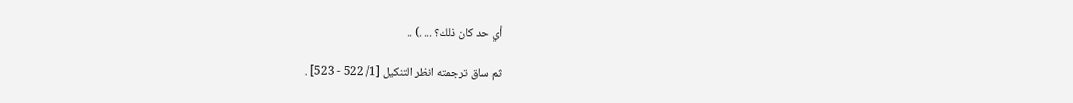أي حد كان ذلك؟ ... .) ..

ثم ساق ترجمته انظر التنكيل [1/ 522 - 523] .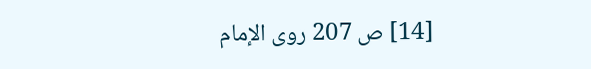[14] ص 207 روى الإمام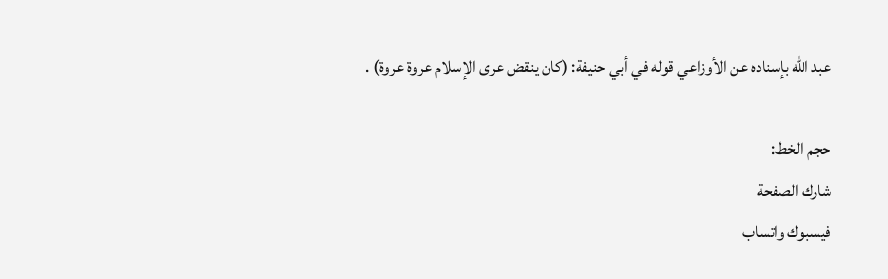عبد الله بإسناده عن الأوزاعي قوله في أبي حنيفة: (كان ينقض عرى الإسلام عروة عروة) .

حجم الخط:
شارك الصفحة
فيسبوك واتساب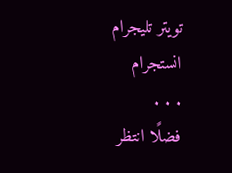تويتر تليجرام انستجرام
. . .
فضلًا انتظر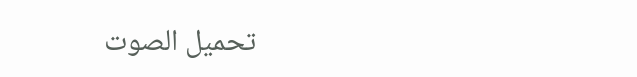تحميل الصوت